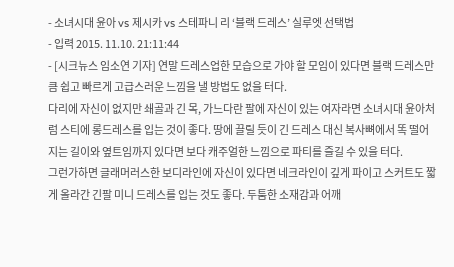- 소녀시대 윤아 vs 제시카 vs 스테파니 리 ‘블랙 드레스’ 실루엣 선택법
- 입력 2015. 11.10. 21:11:44
- [시크뉴스 임소연 기자] 연말 드레스업한 모습으로 가야 할 모임이 있다면 블랙 드레스만큼 쉽고 빠르게 고급스러운 느낌을 낼 방법도 없을 터다.
다리에 자신이 없지만 쇄골과 긴 목, 가느다란 팔에 자신이 있는 여자라면 소녀시대 윤아처럼 스티에 롱드레스를 입는 것이 좋다. 땅에 끌릴 듯이 긴 드레스 대신 복사뼈에서 똑 떨어지는 길이와 옆트임까지 있다면 보다 캐주얼한 느낌으로 파티를 즐길 수 있을 터다.
그런가하면 글래머러스한 보디라인에 자신이 있다면 네크라인이 깊게 파이고 스커트도 짧게 올라간 긴팔 미니 드레스를 입는 것도 좋다. 두툼한 소재감과 어깨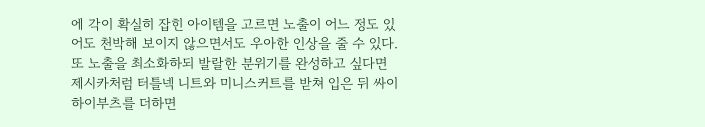에 각이 확실히 잡힌 아이템을 고르면 노출이 어느 정도 있어도 천박해 보이지 않으면서도 우아한 인상을 줄 수 있다.
또 노출을 최소화하되 발랄한 분위기를 완성하고 싶다면 제시카처럼 터틀넥 니트와 미니스커트를 받쳐 입은 뒤 싸이하이부츠를 더하면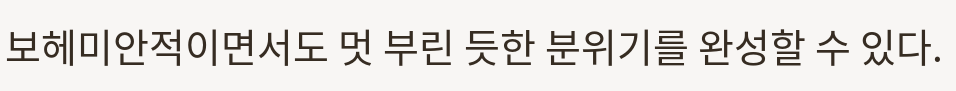보헤미안적이면서도 멋 부린 듯한 분위기를 완성할 수 있다.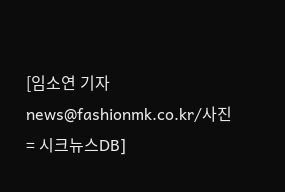[임소연 기자 news@fashionmk.co.kr/사진= 시크뉴스DB]